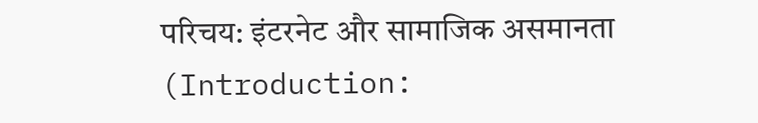परिचय: इंटरनेट और सामाजिक असमानता (Introduction: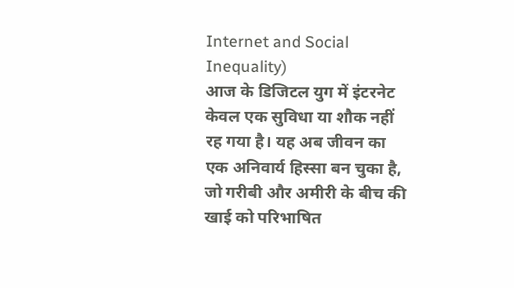Internet and Social Inequality)
आज के डिजिटल युग में इंटरनेट केवल एक सुविधा या शौक नहीं रह गया है। यह अब जीवन का एक अनिवार्य हिस्सा बन चुका है, जो गरीबी और अमीरी के बीच की खाई को परिभाषित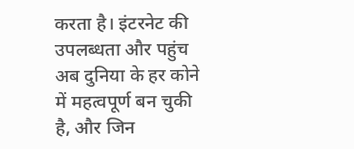करता है। इंटरनेट की उपलब्धता और पहुंच अब दुनिया के हर कोने में महत्वपूर्ण बन चुकी है, और जिन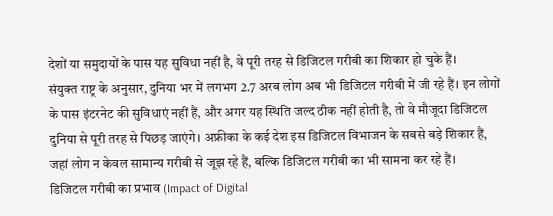देशों या समुदायों के पास यह सुविधा नहीं है, वे पूरी तरह से डिजिटल गरीबी का शिकार हो चुके हैं।
संयुक्त राष्ट्र के अनुसार, दुनिया भर में लगभग 2.7 अरब लोग अब भी डिजिटल गरीबी में जी रहे हैं। इन लोगों के पास इंटरनेट की सुविधाएं नहीं हैं, और अगर यह स्थिति जल्द ठीक नहीं होती है, तो वे मौजूदा डिजिटल दुनिया से पूरी तरह से पिछड़ जाएंगे। अफ्रीका के कई देश इस डिजिटल विभाजन के सबसे बड़े शिकार हैं, जहां लोग न केवल सामान्य गरीबी से जूझ रहे हैं, बल्कि डिजिटल गरीबी का भी सामना कर रहे हैं।
डिजिटल गरीबी का प्रभाव (Impact of Digital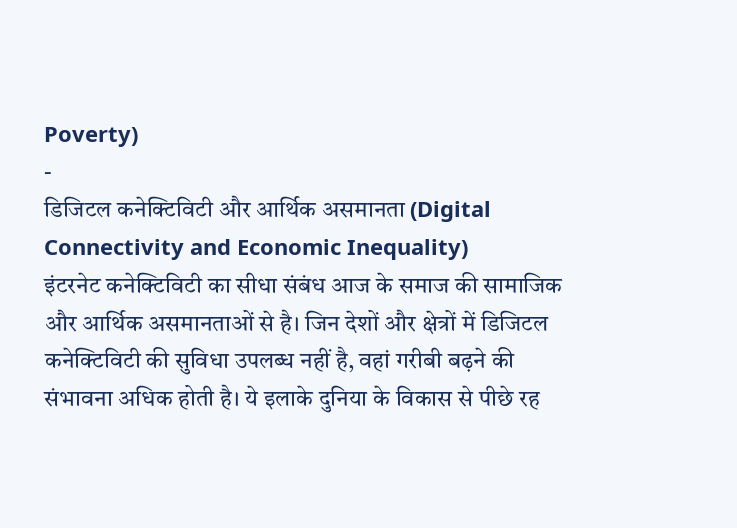Poverty)
-
डिजिटल कनेक्टिविटी और आर्थिक असमानता (Digital Connectivity and Economic Inequality)
इंटरनेट कनेक्टिविटी का सीधा संबंध आज के समाज की सामाजिक और आर्थिक असमानताओं से है। जिन देशों और क्षेत्रों में डिजिटल कनेक्टिविटी की सुविधा उपलब्ध नहीं है, वहां गरीबी बढ़ने की संभावना अधिक होती है। ये इलाके दुनिया के विकास से पीछे रह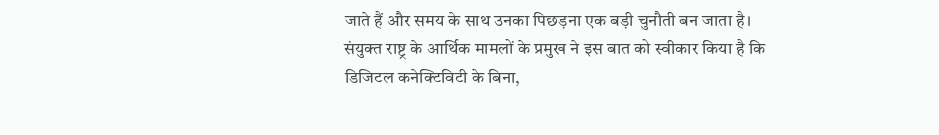जाते हैं और समय के साथ उनका पिछड़ना एक बड़ी चुनौती बन जाता है।
संयुक्त राष्ट्र के आर्थिक मामलों के प्रमुख ने इस बात को स्वीकार किया है कि डिजिटल कनेक्टिविटी के बिना,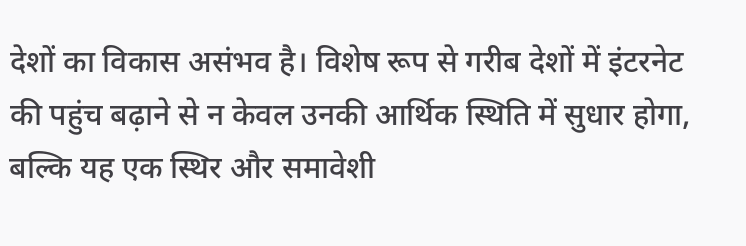देशों का विकास असंभव है। विशेष रूप से गरीब देशों में इंटरनेट की पहुंच बढ़ाने से न केवल उनकी आर्थिक स्थिति में सुधार होगा, बल्कि यह एक स्थिर और समावेशी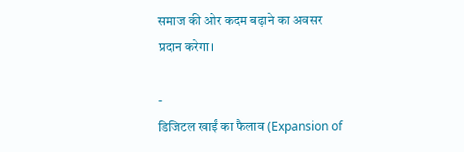समाज की ओर कदम बढ़ाने का अवसर प्रदान करेगा।

-
डिजिटल खाईं का फैलाव (Expansion of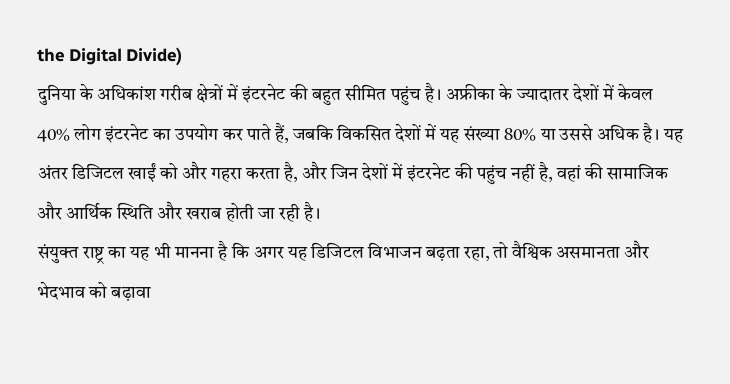the Digital Divide)
दुनिया के अधिकांश गरीब क्षेत्रों में इंटरनेट की बहुत सीमित पहुंच है। अफ्रीका के ज्यादातर देशों में केवल 40% लोग इंटरनेट का उपयोग कर पाते हैं, जबकि विकसित देशों में यह संख्या 80% या उससे अधिक है। यह अंतर डिजिटल खाईं को और गहरा करता है, और जिन देशों में इंटरनेट की पहुंच नहीं है, वहां की सामाजिक और आर्थिक स्थिति और खराब होती जा रही है।
संयुक्त राष्ट्र का यह भी मानना है कि अगर यह डिजिटल विभाजन बढ़ता रहा, तो वैश्विक असमानता और भेदभाव को बढ़ावा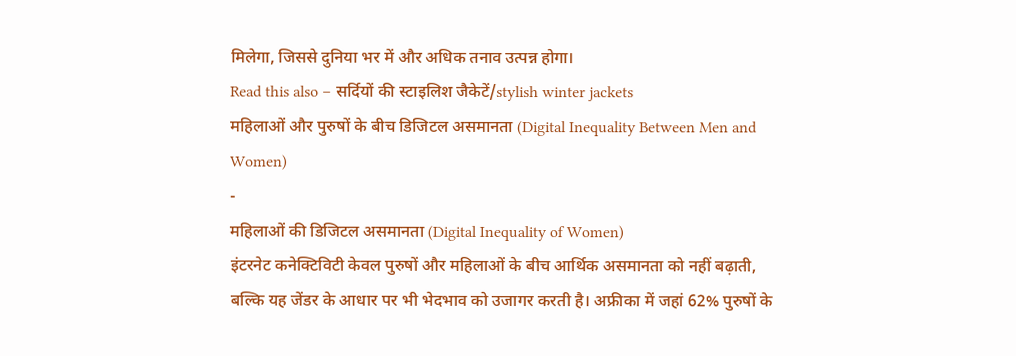मिलेगा, जिससे दुनिया भर में और अधिक तनाव उत्पन्न होगा।
Read this also – सर्दियों की स्टाइलिश जैकेटें/stylish winter jackets
महिलाओं और पुरुषों के बीच डिजिटल असमानता (Digital Inequality Between Men and Women)
-
महिलाओं की डिजिटल असमानता (Digital Inequality of Women)
इंटरनेट कनेक्टिविटी केवल पुरुषों और महिलाओं के बीच आर्थिक असमानता को नहीं बढ़ाती, बल्कि यह जेंडर के आधार पर भी भेदभाव को उजागर करती है। अफ्रीका में जहां 62% पुरुषों के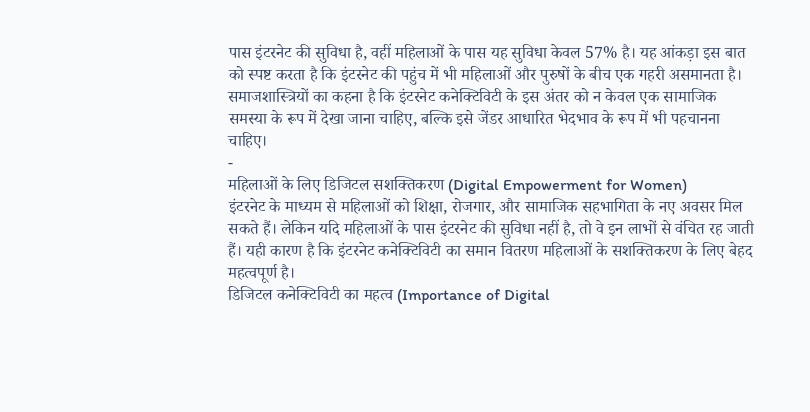पास इंटरनेट की सुविधा है, वहीं महिलाओं के पास यह सुविधा केवल 57% है। यह आंकड़ा इस बात को स्पष्ट करता है कि इंटरनेट की पहुंच में भी महिलाओं और पुरुषों के बीच एक गहरी असमानता है।
समाजशास्त्रियों का कहना है कि इंटरनेट कनेक्टिविटी के इस अंतर को न केवल एक सामाजिक समस्या के रूप में देखा जाना चाहिए, बल्कि इसे जेंडर आधारित भेदभाव के रूप में भी पहचानना चाहिए।
-
महिलाओं के लिए डिजिटल सशक्तिकरण (Digital Empowerment for Women)
इंटरनेट के माध्यम से महिलाओं को शिक्षा, रोजगार, और सामाजिक सहभागिता के नए अवसर मिल सकते हैं। लेकिन यदि महिलाओं के पास इंटरनेट की सुविधा नहीं है, तो वे इन लाभों से वंचित रह जाती हैं। यही कारण है कि इंटरनेट कनेक्टिविटी का समान वितरण महिलाओं के सशक्तिकरण के लिए बेहद महत्वपूर्ण है।
डिजिटल कनेक्टिविटी का महत्व (Importance of Digital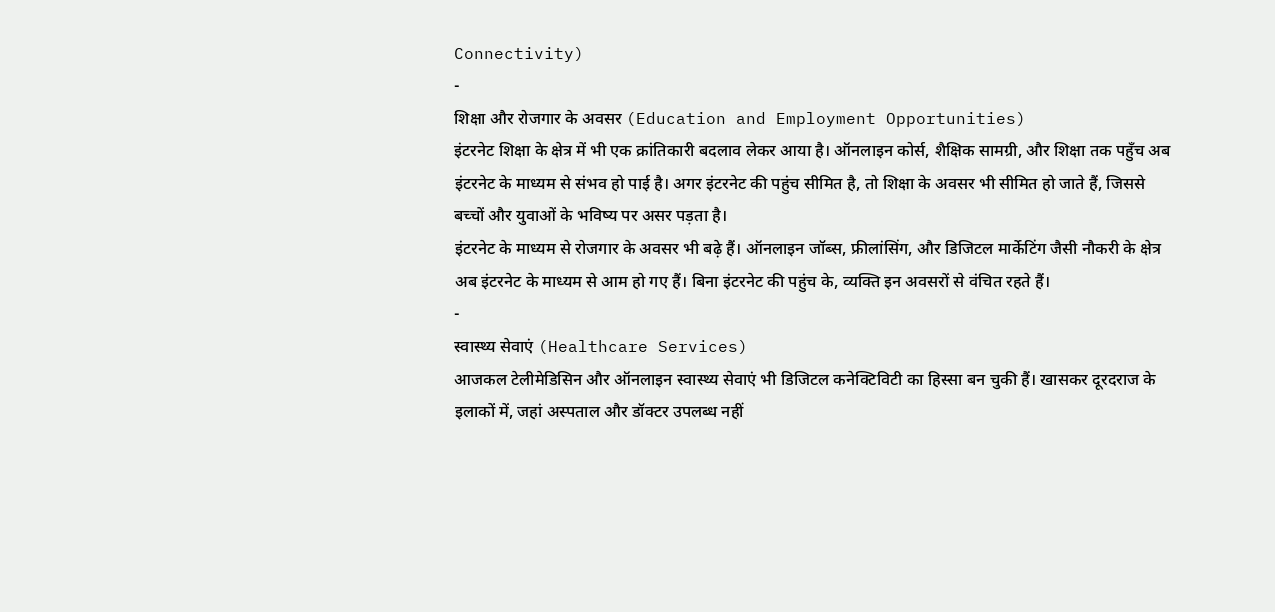Connectivity)
-
शिक्षा और रोजगार के अवसर (Education and Employment Opportunities)
इंटरनेट शिक्षा के क्षेत्र में भी एक क्रांतिकारी बदलाव लेकर आया है। ऑनलाइन कोर्स, शैक्षिक सामग्री, और शिक्षा तक पहुँच अब इंटरनेट के माध्यम से संभव हो पाई है। अगर इंटरनेट की पहुंच सीमित है, तो शिक्षा के अवसर भी सीमित हो जाते हैं, जिससे बच्चों और युवाओं के भविष्य पर असर पड़ता है।
इंटरनेट के माध्यम से रोजगार के अवसर भी बढ़े हैं। ऑनलाइन जॉब्स, फ्रीलांसिंग, और डिजिटल मार्केटिंग जैसी नौकरी के क्षेत्र अब इंटरनेट के माध्यम से आम हो गए हैं। बिना इंटरनेट की पहुंच के, व्यक्ति इन अवसरों से वंचित रहते हैं।
-
स्वास्थ्य सेवाएं (Healthcare Services)
आजकल टेलीमेडिसिन और ऑनलाइन स्वास्थ्य सेवाएं भी डिजिटल कनेक्टिविटी का हिस्सा बन चुकी हैं। खासकर दूरदराज के इलाकों में, जहां अस्पताल और डॉक्टर उपलब्ध नहीं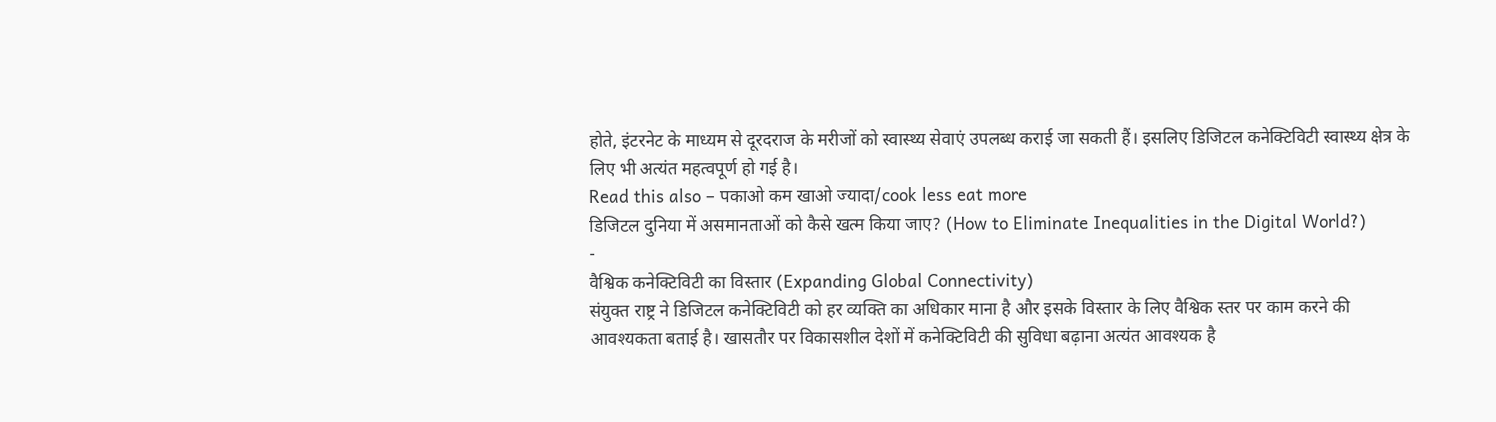होते, इंटरनेट के माध्यम से दूरदराज के मरीजों को स्वास्थ्य सेवाएं उपलब्ध कराई जा सकती हैं। इसलिए डिजिटल कनेक्टिविटी स्वास्थ्य क्षेत्र के लिए भी अत्यंत महत्वपूर्ण हो गई है।
Read this also – पकाओ कम खाओ ज्यादा/cook less eat more
डिजिटल दुनिया में असमानताओं को कैसे खत्म किया जाए? (How to Eliminate Inequalities in the Digital World?)
-
वैश्विक कनेक्टिविटी का विस्तार (Expanding Global Connectivity)
संयुक्त राष्ट्र ने डिजिटल कनेक्टिविटी को हर व्यक्ति का अधिकार माना है और इसके विस्तार के लिए वैश्विक स्तर पर काम करने की आवश्यकता बताई है। खासतौर पर विकासशील देशों में कनेक्टिविटी की सुविधा बढ़ाना अत्यंत आवश्यक है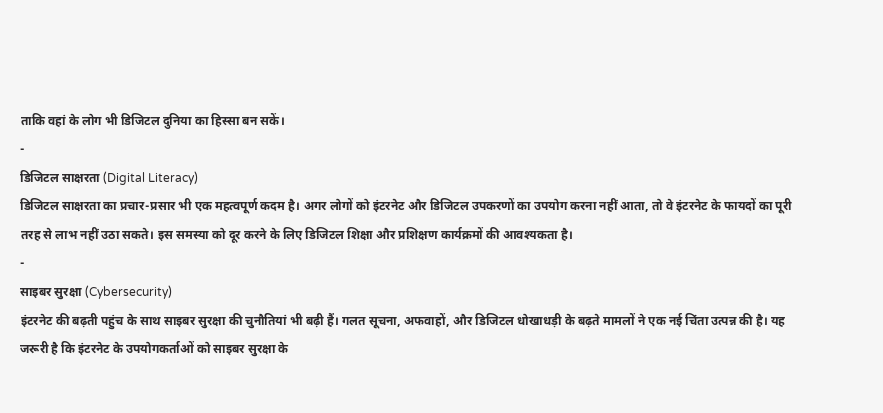ताकि वहां के लोग भी डिजिटल दुनिया का हिस्सा बन सकें।
-
डिजिटल साक्षरता (Digital Literacy)
डिजिटल साक्षरता का प्रचार-प्रसार भी एक महत्वपूर्ण कदम है। अगर लोगों को इंटरनेट और डिजिटल उपकरणों का उपयोग करना नहीं आता, तो वे इंटरनेट के फायदों का पूरी तरह से लाभ नहीं उठा सकते। इस समस्या को दूर करने के लिए डिजिटल शिक्षा और प्रशिक्षण कार्यक्रमों की आवश्यकता है।
-
साइबर सुरक्षा (Cybersecurity)
इंटरनेट की बढ़ती पहुंच के साथ साइबर सुरक्षा की चुनौतियां भी बढ़ी हैं। गलत सूचना, अफवाहों, और डिजिटल धोखाधड़ी के बढ़ते मामलों ने एक नई चिंता उत्पन्न की है। यह जरूरी है कि इंटरनेट के उपयोगकर्ताओं को साइबर सुरक्षा के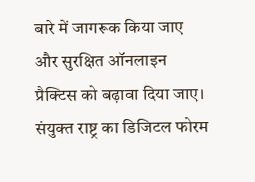बारे में जागरूक किया जाए और सुरक्षित ऑनलाइन प्रैक्टिस को बढ़ावा दिया जाए।
संयुक्त राष्ट्र का डिजिटल फोरम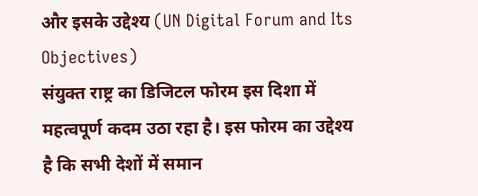और इसके उद्देश्य (UN Digital Forum and Its Objectives)
संयुक्त राष्ट्र का डिजिटल फोरम इस दिशा में महत्वपूर्ण कदम उठा रहा है। इस फोरम का उद्देश्य है कि सभी देशों में समान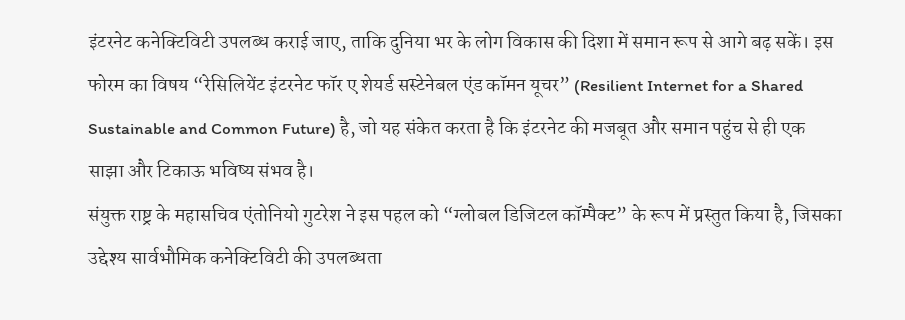इंटरनेट कनेक्टिविटी उपलब्ध कराई जाए, ताकि दुनिया भर के लोग विकास की दिशा में समान रूप से आगे बढ़ सकें। इस फोरम का विषय “रेसिलियेंट इंटरनेट फॉर ए शेयर्ड सस्टेनेबल एंड कॉमन यूचर” (Resilient Internet for a Shared Sustainable and Common Future) है, जो यह संकेत करता है कि इंटरनेट की मजबूत और समान पहुंच से ही एक साझा और टिकाऊ भविष्य संभव है।
संयुक्त राष्ट्र के महासचिव एंतोनियो गुटरेश ने इस पहल को “ग्लोबल डिजिटल कॉम्पैक्ट” के रूप में प्रस्तुत किया है, जिसका उद्देश्य सार्वभौमिक कनेक्टिविटी की उपलब्धता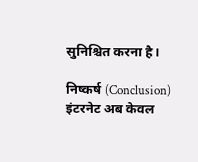सुनिश्चित करना है।

निष्कर्ष (Conclusion)
इंटरनेट अब केवल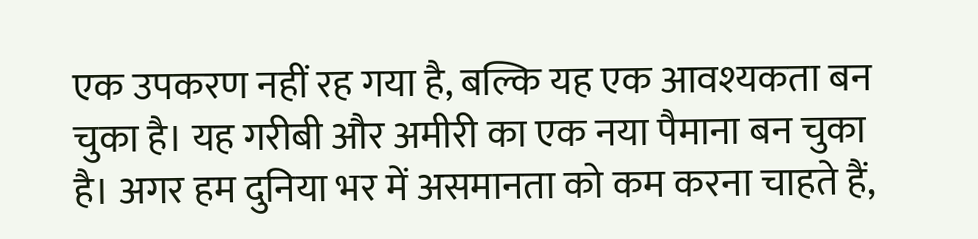एक उपकरण नहीं रह गया है, बल्कि यह एक आवश्यकता बन चुका है। यह गरीबी और अमीरी का एक नया पैमाना बन चुका है। अगर हम दुनिया भर में असमानता को कम करना चाहते हैं,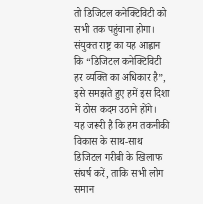तो डिजिटल कनेक्टिविटी को सभी तक पहुंचाना होगा। संयुक्त राष्ट्र का यह आह्वान कि “डिजिटल कनेक्टिविटी हर व्यक्ति का अधिकार है”, इसे समझते हुए हमें इस दिशा में ठोस कदम उठाने होंगे।
यह जरूरी है कि हम तकनीकी विकास के साथ-साथ डिजिटल गरीबी के खिलाफ संघर्ष करें, ताकि सभी लोग समान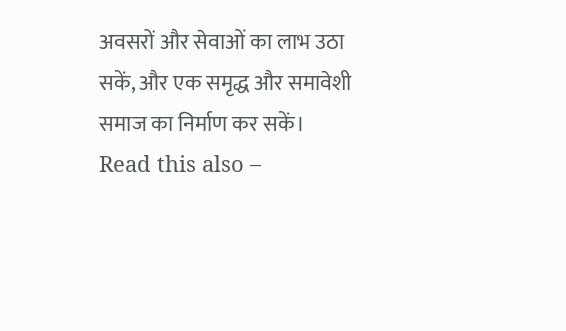अवसरों और सेवाओं का लाभ उठा सकें, और एक समृद्ध और समावेशी समाज का निर्माण कर सकें।
Read this also –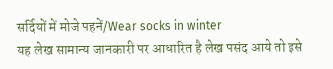सर्दियों में मोजे पहनें/Wear socks in winter
यह लेख सामान्य जानकारी पर आधारित है लेख पसंद आये तो इसे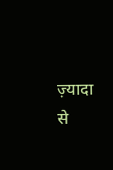ज़्यादा से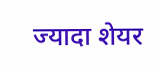ज्यादा शेयर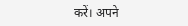करें। अपने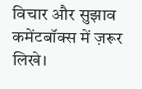विचार और सुझाव कमेंटबॉक्स में ज़रूर लिखे।